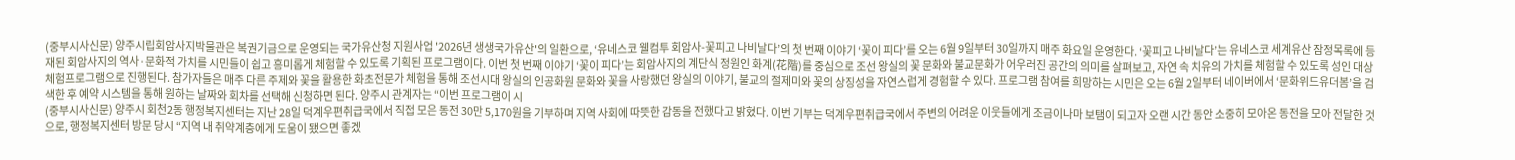(중부시사신문) 양주시립회암사지박물관은 복권기금으로 운영되는 국가유산청 지원사업 '2026년 생생국가유산'의 일환으로, ‘유네스코 웰컴투 회암사-꽃피고 나비날다’의 첫 번째 이야기 ‘꽃이 피다’를 오는 6월 9일부터 30일까지 매주 화요일 운영한다. ‘꽃피고 나비날다’는 유네스코 세계유산 잠정목록에 등재된 회암사지의 역사·문화적 가치를 시민들이 쉽고 흥미롭게 체험할 수 있도록 기획된 프로그램이다. 이번 첫 번째 이야기 ‘꽃이 피다’는 회암사지의 계단식 정원인 화계(花階)를 중심으로 조선 왕실의 꽃 문화와 불교문화가 어우러진 공간의 의미를 살펴보고, 자연 속 치유의 가치를 체험할 수 있도록 성인 대상 체험프로그램으로 진행된다. 참가자들은 매주 다른 주제와 꽃을 활용한 화초전문가 체험을 통해 조선시대 왕실의 인공화원 문화와 꽃을 사랑했던 왕실의 이야기, 불교의 절제미와 꽃의 상징성을 자연스럽게 경험할 수 있다. 프로그램 참여를 희망하는 시민은 오는 6월 2일부터 네이버에서 ‘문화위드유더봄’을 검색한 후 예약 시스템을 통해 원하는 날짜와 회차를 선택해 신청하면 된다. 양주시 관계자는 “이번 프로그램이 시
(중부시사신문) 양주시 회천2동 행정복지센터는 지난 28일 덕계우편취급국에서 직접 모은 동전 30만 5,170원을 기부하며 지역 사회에 따뜻한 감동을 전했다고 밝혔다. 이번 기부는 덕계우편취급국에서 주변의 어려운 이웃들에게 조금이나마 보탬이 되고자 오랜 시간 동안 소중히 모아온 동전을 모아 전달한 것으로, 행정복지센터 방문 당시 “지역 내 취약계층에게 도움이 됐으면 좋겠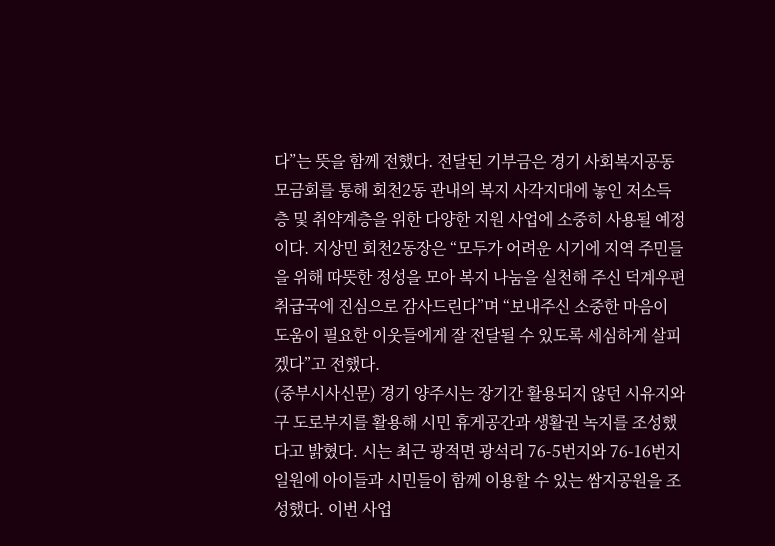다”는 뜻을 함께 전했다. 전달된 기부금은 경기 사회복지공동모금회를 통해 회천2동 관내의 복지 사각지대에 놓인 저소득층 및 취약계층을 위한 다양한 지원 사업에 소중히 사용될 예정이다. 지상민 회천2동장은 “모두가 어려운 시기에 지역 주민들을 위해 따뜻한 정성을 모아 복지 나눔을 실천해 주신 덕계우편취급국에 진심으로 감사드린다”며 “보내주신 소중한 마음이 도움이 필요한 이웃들에게 잘 전달될 수 있도록 세심하게 살피겠다”고 전했다.
(중부시사신문) 경기 양주시는 장기간 활용되지 않던 시유지와 구 도로부지를 활용해 시민 휴게공간과 생활권 녹지를 조성했다고 밝혔다. 시는 최근 광적면 광석리 76-5번지와 76-16번지 일원에 아이들과 시민들이 함께 이용할 수 있는 쌈지공원을 조성했다. 이번 사업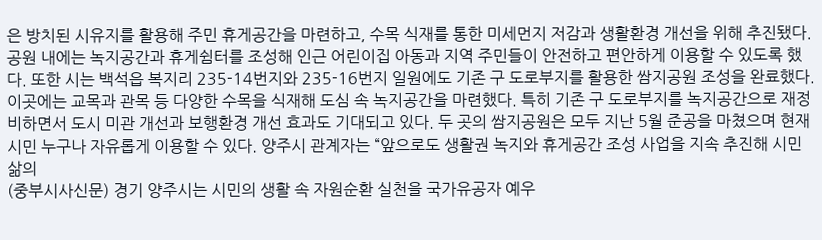은 방치된 시유지를 활용해 주민 휴게공간을 마련하고, 수목 식재를 통한 미세먼지 저감과 생활환경 개선을 위해 추진됐다. 공원 내에는 녹지공간과 휴게쉼터를 조성해 인근 어린이집 아동과 지역 주민들이 안전하고 편안하게 이용할 수 있도록 했다. 또한 시는 백석읍 복지리 235-14번지와 235-16번지 일원에도 기존 구 도로부지를 활용한 쌈지공원 조성을 완료했다. 이곳에는 교목과 관목 등 다양한 수목을 식재해 도심 속 녹지공간을 마련했다. 특히 기존 구 도로부지를 녹지공간으로 재정비하면서 도시 미관 개선과 보행환경 개선 효과도 기대되고 있다. 두 곳의 쌈지공원은 모두 지난 5월 준공을 마쳤으며 현재 시민 누구나 자유롭게 이용할 수 있다. 양주시 관계자는 “앞으로도 생활권 녹지와 휴게공간 조성 사업을 지속 추진해 시민 삶의
(중부시사신문) 경기 양주시는 시민의 생활 속 자원순환 실천을 국가유공자 예우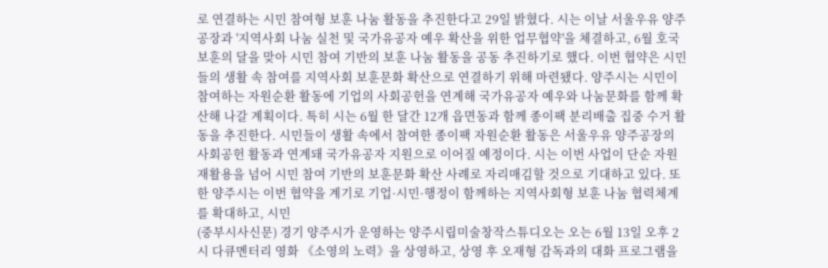로 연결하는 시민 참여형 보훈 나눔 활동을 추진한다고 29일 밝혔다. 시는 이날 서울우유 양주공장과 '지역사회 나눔 실천 및 국가유공자 예우 확산을 위한 업무협약'을 체결하고, 6월 호국보훈의 달을 맞아 시민 참여 기반의 보훈 나눔 활동을 공동 추진하기로 했다. 이번 협약은 시민들의 생활 속 참여를 지역사회 보훈문화 확산으로 연결하기 위해 마련됐다. 양주시는 시민이 참여하는 자원순환 활동에 기업의 사회공헌을 연계해 국가유공자 예우와 나눔문화를 함께 확산해 나갈 계획이다. 특히 시는 6월 한 달간 12개 읍면동과 함께 종이팩 분리배출 집중 수거 활동을 추진한다. 시민들이 생활 속에서 참여한 종이팩 자원순환 활동은 서울우유 양주공장의 사회공헌 활동과 연계돼 국가유공자 지원으로 이어질 예정이다. 시는 이번 사업이 단순 자원 재활용을 넘어 시민 참여 기반의 보훈문화 확산 사례로 자리매김할 것으로 기대하고 있다. 또한 양주시는 이번 협약을 계기로 기업·시민·행정이 함께하는 지역사회형 보훈 나눔 협력체계를 확대하고, 시민
(중부시사신문) 경기 양주시가 운영하는 양주시립미술창작스튜디오는 오는 6월 13일 오후 2시 다큐멘터리 영화 《소영의 노력》을 상영하고, 상영 후 오재형 감독과의 대화 프로그램을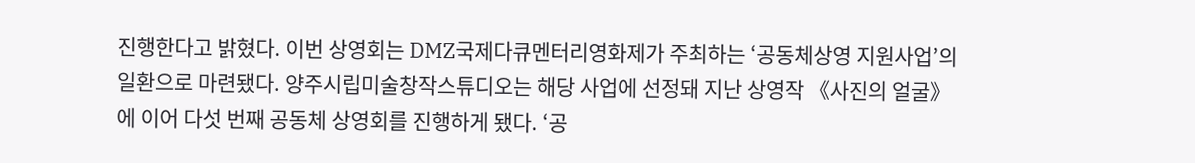진행한다고 밝혔다. 이번 상영회는 DMZ국제다큐멘터리영화제가 주최하는 ‘공동체상영 지원사업’의 일환으로 마련됐다. 양주시립미술창작스튜디오는 해당 사업에 선정돼 지난 상영작 《사진의 얼굴》에 이어 다섯 번째 공동체 상영회를 진행하게 됐다. ‘공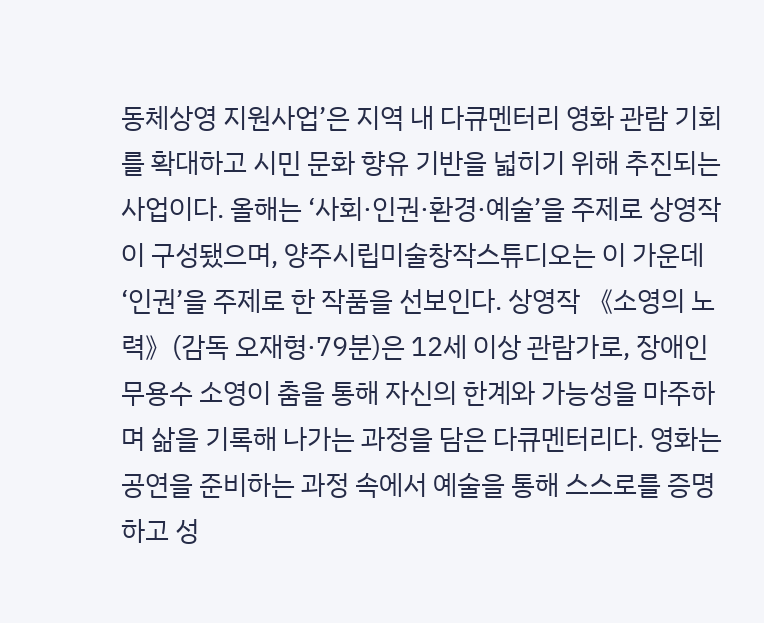동체상영 지원사업’은 지역 내 다큐멘터리 영화 관람 기회를 확대하고 시민 문화 향유 기반을 넓히기 위해 추진되는 사업이다. 올해는 ‘사회·인권·환경·예술’을 주제로 상영작이 구성됐으며, 양주시립미술창작스튜디오는 이 가운데 ‘인권’을 주제로 한 작품을 선보인다. 상영작 《소영의 노력》(감독 오재형·79분)은 12세 이상 관람가로, 장애인 무용수 소영이 춤을 통해 자신의 한계와 가능성을 마주하며 삶을 기록해 나가는 과정을 담은 다큐멘터리다. 영화는 공연을 준비하는 과정 속에서 예술을 통해 스스로를 증명하고 성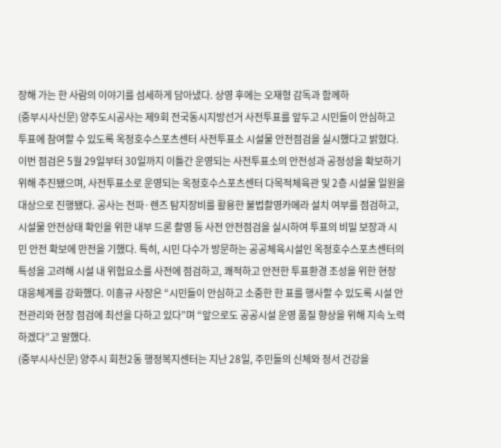장해 가는 한 사람의 이야기를 섬세하게 담아냈다. 상영 후에는 오재형 감독과 함께하
(중부시사신문) 양주도시공사는 제9회 전국동시지방선거 사전투표를 앞두고 시민들이 안심하고 투표에 참여할 수 있도록 옥정호수스포츠센터 사전투표소 시설물 안전점검을 실시했다고 밝혔다. 이번 점검은 5월 29일부터 30일까지 이틀간 운영되는 사전투표소의 안전성과 공정성을 확보하기 위해 추진됐으며, 사전투표소로 운영되는 옥정호수스포츠센터 다목적체육관 및 2층 시설물 일원을 대상으로 진행됐다. 공사는 전파·렌즈 탐지장비를 활용한 불법촬영카메라 설치 여부를 점검하고, 시설물 안전상태 확인을 위한 내부 드론 촬영 등 사전 안전점검을 실시하여 투표의 비밀 보장과 시민 안전 확보에 만전을 기했다. 특히, 시민 다수가 방문하는 공공체육시설인 옥정호수스포츠센터의 특성을 고려해 시설 내 위험요소를 사전에 점검하고, 쾌적하고 안전한 투표환경 조성을 위한 현장 대응체계를 강화했다. 이흥규 사장은 “시민들이 안심하고 소중한 한 표를 행사할 수 있도록 시설 안전관리와 현장 점검에 최선을 다하고 있다”며 “앞으로도 공공시설 운영 품질 향상을 위해 지속 노력하겠다”고 말했다.
(중부시사신문) 양주시 회천2동 행정복지센터는 지난 28일, 주민들의 신체와 정서 건강을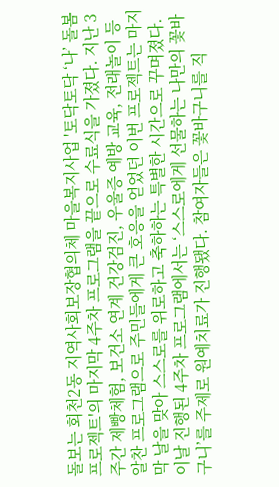돌보는 회천2동 지역사회보장협의체 마을복지사업 '토닥토닥 ‘나’ 돌봄 프로젝트'의 마지막 4주차 프로그램을 끝으로 수료식을 가졌다. 지난 3주간 제빵체험, 보건소 연계 건강검진, 우울증 예방 교육, 전래놀이 등 알찬 프로그램으로 주민들에게 큰 호응을 얻었던 이번 프로젝트는 마지막 날을 맞아 스스로를 위로하고 축하하는 특별한 시간으로 꾸며졌다. 이날 진행된 4주차 프로그램에서는 ‘스스로에게 선물하는 나만의 꽃바구니’를 주제로 원예치료가 진행됐다. 참여자들은 꽃바구니를 직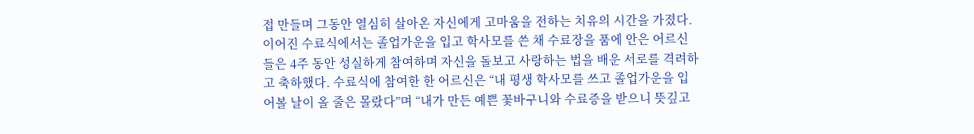접 만들며 그동안 열심히 살아온 자신에게 고마움을 전하는 치유의 시간을 가졌다. 이어진 수료식에서는 졸업가운을 입고 학사모를 쓴 채 수료장을 품에 안은 어르신들은 4주 동안 성실하게 참여하며 자신을 돌보고 사랑하는 법을 배운 서로를 격려하고 축하했다. 수료식에 참여한 한 어르신은 “내 평생 학사모를 쓰고 졸업가운을 입어볼 날이 올 줄은 몰랐다”며 “내가 만든 예쁜 꽃바구니와 수료증을 받으니 뜻깊고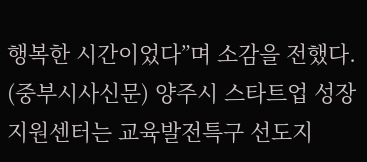행복한 시간이었다”며 소감을 전했다.
(중부시사신문) 양주시 스타트업 성장 지원센터는 교육발전특구 선도지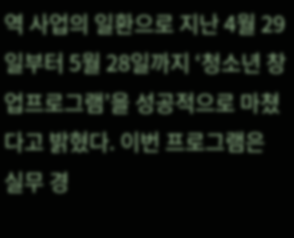역 사업의 일환으로 지난 4월 29일부터 5월 28일까지 ‘청소년 창업프로그램’을 성공적으로 마쳤다고 밝혔다. 이번 프로그램은 실무 경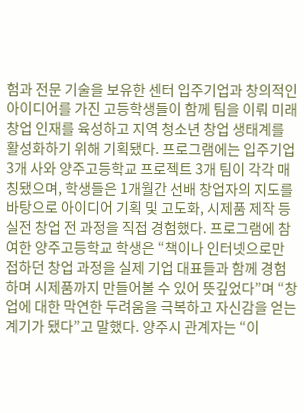험과 전문 기술을 보유한 센터 입주기업과 창의적인 아이디어를 가진 고등학생들이 함께 팀을 이뤄 미래 창업 인재를 육성하고 지역 청소년 창업 생태계를 활성화하기 위해 기획됐다. 프로그램에는 입주기업 3개 사와 양주고등학교 프로젝트 3개 팀이 각각 매칭됐으며, 학생들은 1개월간 선배 창업자의 지도를 바탕으로 아이디어 기획 및 고도화, 시제품 제작 등 실전 창업 전 과정을 직접 경험했다. 프로그램에 참여한 양주고등학교 학생은 “책이나 인터넷으로만 접하던 창업 과정을 실제 기업 대표들과 함께 경험하며 시제품까지 만들어볼 수 있어 뜻깊었다”며 “창업에 대한 막연한 두려움을 극복하고 자신감을 얻는 계기가 됐다”고 말했다. 양주시 관계자는 “이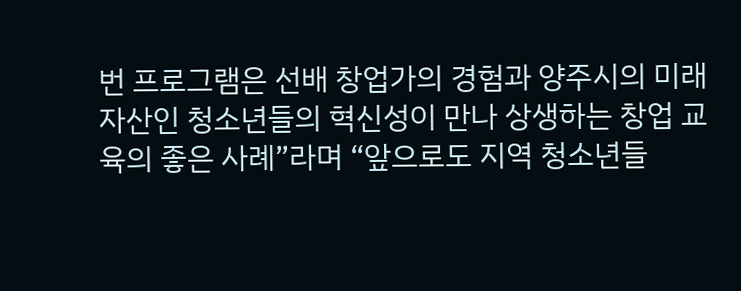번 프로그램은 선배 창업가의 경험과 양주시의 미래 자산인 청소년들의 혁신성이 만나 상생하는 창업 교육의 좋은 사례”라며 “앞으로도 지역 청소년들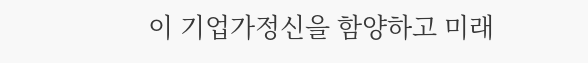이 기업가정신을 함양하고 미래